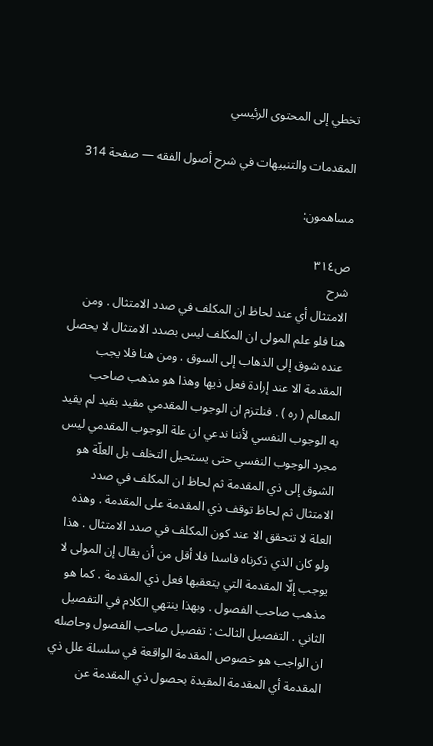تخطي إلى المحتوى الرئيسي

المقدمات والتنبيهات في شرح أصول الفقه — صفحة 314

مساهمون:

ص٣١٤
شرح
الامتثال أي عند لحاظ ان المكلف في صدد الامتثال . ومن هنا فلو علم المولى ان المكلف ليس بصدد الامتثال لا يحصل عنده شوق إلى الذهاب إلى السوق . ومن هنا فلا يجب المقدمة الا عند إرادة فعل ذيها وهذا هو مذهب صاحب المعالم ( ره ) . فنلتزم ان الوجوب المقدمي مقيد بقيد لم يقيد به الوجوب النفسي لأننا ندعي ان علة الوجوب المقدمي ليس مجرد الوجوب النفسي حتى يستحيل التخلف بل العلّة هو الشوق إلى ذي المقدمة ثم لحاظ ان المكلف في صدد الامتثال ثم لحاظ توقف ذي المقدمة على المقدمة . وهذه العلة لا تتحقق الا عند كون المكلف في صدد الامتثال . هذا ولو كان الذي ذكرناه فاسدا فلا أقل من أن يقال إن المولى لا يوجب إلّا المقدمة التي يتعقبها فعل ذي المقدمة . كما هو مذهب صاحب الفصول . وبهذا ينتهي الكلام في التفصيل الثاني . التفصيل الثالث : تفصيل صاحب الفصول وحاصله ان الواجب هو خصوص المقدمة الواقعة في سلسلة علل ذي المقدمة أي المقدمة المقيدة بحصول ذي المقدمة عن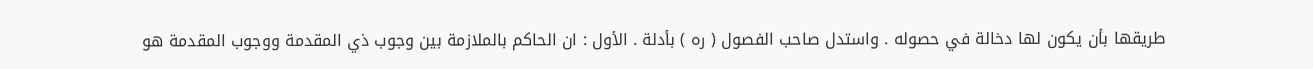طريقها بأن يكون لها دخالة في حصوله . واستدل صاحب الفصول ( ره ) بأدلة . الأول : ان الحاكم بالملازمة بين وجوب ذي المقدمة ووجوب المقدمة هو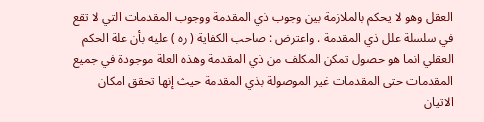العقل وهو لا يحكم بالملازمة بين وجوب ذي المقدمة ووجوب المقدمات التي لا تقع في سلسلة علل ذي المقدمة . واعترض : صاحب الكفاية ( ره ) عليه بأن علة الحكم العقلي انما هو حصول تمكن المكلف من ذي المقدمة وهذه العلة موجودة في جميع المقدمات حتى المقدمات غير الموصولة بذي المقدمة حيث إنها تحقق امكان الاتيان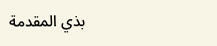بذي المقدمة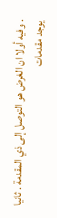. وفيه أولا ان الغرض هو التوصل إلى ذي المقدمة . ثانيا يوجد مقدمات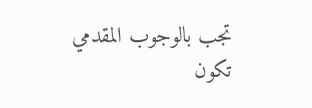تجب بالوجوب المقدمي تكون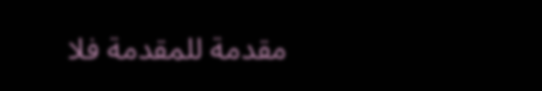مقدمة للمقدمة فلا